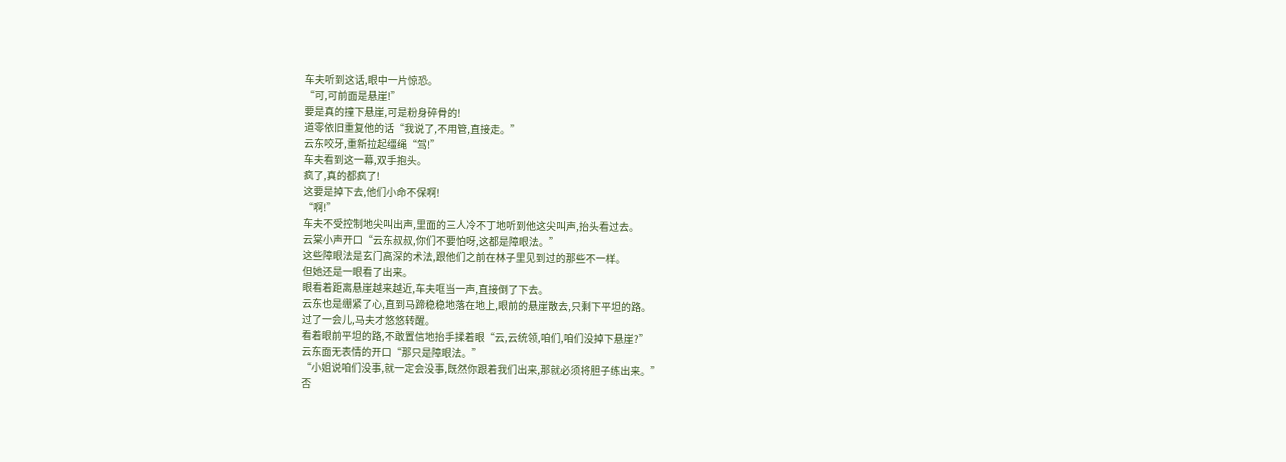车夫听到这话,眼中一片惊恐。
“可,可前面是悬崖!”
要是真的撞下悬崖,可是粉身碎骨的!
道零依旧重复他的话“我说了,不用管,直接走。”
云东咬牙,重新拉起缰绳“驾!”
车夫看到这一幕,双手抱头。
疯了,真的都疯了!
这要是掉下去,他们小命不保啊!
“啊!”
车夫不受控制地尖叫出声,里面的三人冷不丁地听到他这尖叫声,抬头看过去。
云棠小声开口“云东叔叔,你们不要怕呀,这都是障眼法。”
这些障眼法是玄门高深的术法,跟他们之前在林子里见到过的那些不一样。
但她还是一眼看了出来。
眼看着距离悬崖越来越近,车夫哐当一声,直接倒了下去。
云东也是绷紧了心,直到马蹄稳稳地落在地上,眼前的悬崖散去,只剩下平坦的路。
过了一会儿,马夫才悠悠转醒。
看着眼前平坦的路,不敢置信地抬手揉着眼“云,云统领,咱们,咱们没掉下悬崖?”
云东面无表情的开口“那只是障眼法。”
“小姐说咱们没事,就一定会没事,既然你跟着我们出来,那就必须将胆子练出来。”
否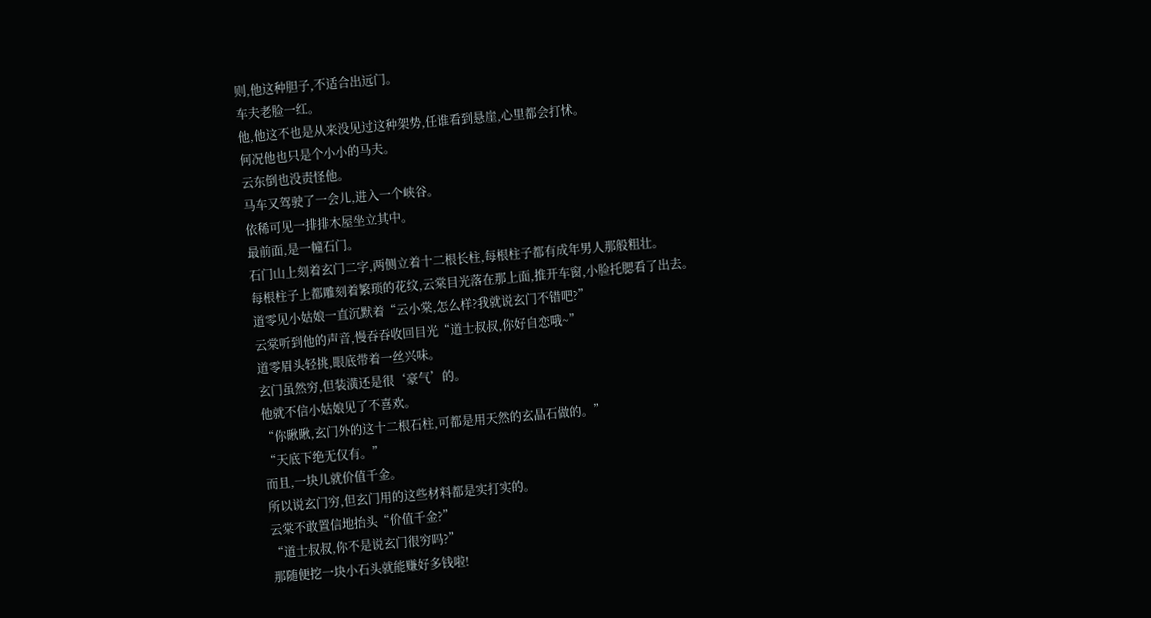则,他这种胆子,不适合出远门。
车夫老脸一红。
他,他这不也是从来没见过这种架势,任谁看到悬崖,心里都会打怵。
何况他也只是个小小的马夫。
云东倒也没责怪他。
马车又驾驶了一会儿,进入一个峡谷。
依稀可见一排排木屋坐立其中。
最前面,是一幢石门。
石门山上刻着玄门二字,两侧立着十二根长柱,每根柱子都有成年男人那般粗壮。
每根柱子上都雕刻着繁琐的花纹,云棠目光落在那上面,推开车窗,小脸托腮看了出去。
道零见小姑娘一直沉默着“云小棠,怎么样?我就说玄门不错吧?”
云棠听到他的声音,慢吞吞收回目光“道士叔叔,你好自恋哦~”
道零眉头轻挑,眼底带着一丝兴味。
玄门虽然穷,但装潢还是很‘豪气’的。
他就不信小姑娘见了不喜欢。
“你瞅瞅,玄门外的这十二根石柱,可都是用天然的玄晶石做的。”
“天底下绝无仅有。”
而且,一块儿就价值千金。
所以说玄门穷,但玄门用的这些材料都是实打实的。
云棠不敢置信地抬头“价值千金?”
“道士叔叔,你不是说玄门很穷吗?”
那随便挖一块小石头就能赚好多钱啦!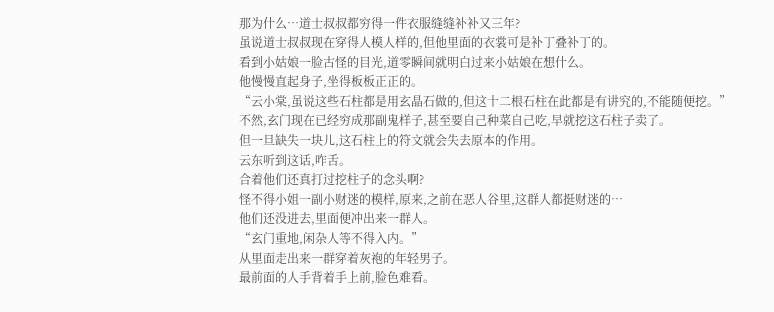那为什么…道士叔叔都穷得一件衣服缝缝补补又三年?
虽说道士叔叔现在穿得人模人样的,但他里面的衣裳可是补丁叠补丁的。
看到小姑娘一脸古怪的目光,道零瞬间就明白过来小姑娘在想什么。
他慢慢直起身子,坐得板板正正的。
“云小棠,虽说这些石柱都是用玄晶石做的,但这十二根石柱在此都是有讲究的,不能随便挖。”
不然,玄门现在已经穷成那副鬼样子,甚至要自己种菜自己吃,早就挖这石柱子卖了。
但一旦缺失一块儿,这石柱上的符文就会失去原本的作用。
云东听到这话,咋舌。
合着他们还真打过挖柱子的念头啊?
怪不得小姐一副小财迷的模样,原来,之前在恶人谷里,这群人都挺财迷的…
他们还没进去,里面便冲出来一群人。
“玄门重地,闲杂人等不得入内。”
从里面走出来一群穿着灰袍的年轻男子。
最前面的人手背着手上前,脸色难看。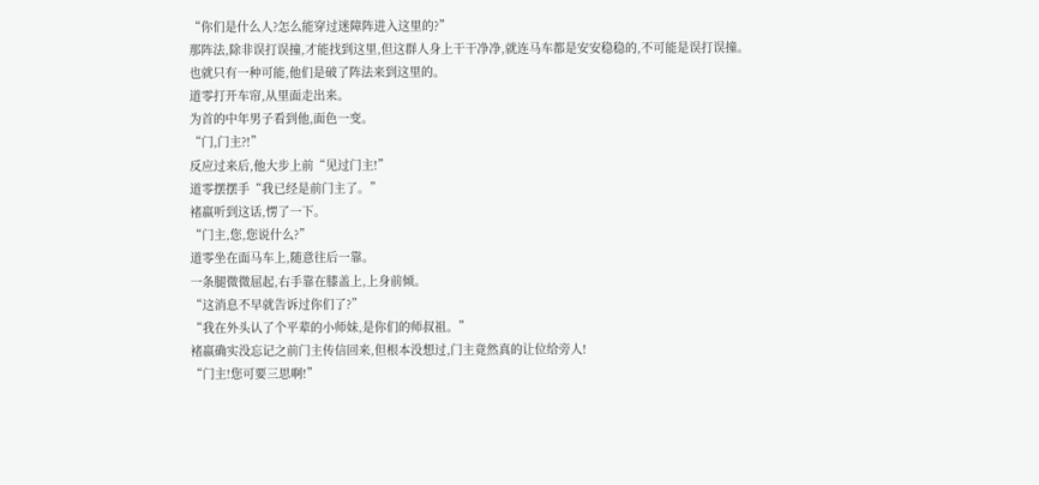“你们是什么人?怎么能穿过迷障阵进入这里的?”
那阵法,除非误打误撞,才能找到这里,但这群人身上干干净净,就连马车都是安安稳稳的,不可能是误打误撞。
也就只有一种可能,他们是破了阵法来到这里的。
道零打开车帘,从里面走出来。
为首的中年男子看到他,面色一变。
“门,门主?!”
反应过来后,他大步上前“见过门主!”
道零摆摆手“我已经是前门主了。”
褚嬴听到这话,愣了一下。
“门主,您,您说什么?”
道零坐在面马车上,随意往后一靠。
一条腿微微屈起,右手靠在膝盖上,上身前倾。
“这消息不早就告诉过你们了?”
“我在外头认了个平辈的小师妹,是你们的师叔祖。”
褚嬴确实没忘记之前门主传信回来,但根本没想过,门主竟然真的让位给旁人!
“门主!您可要三思啊!”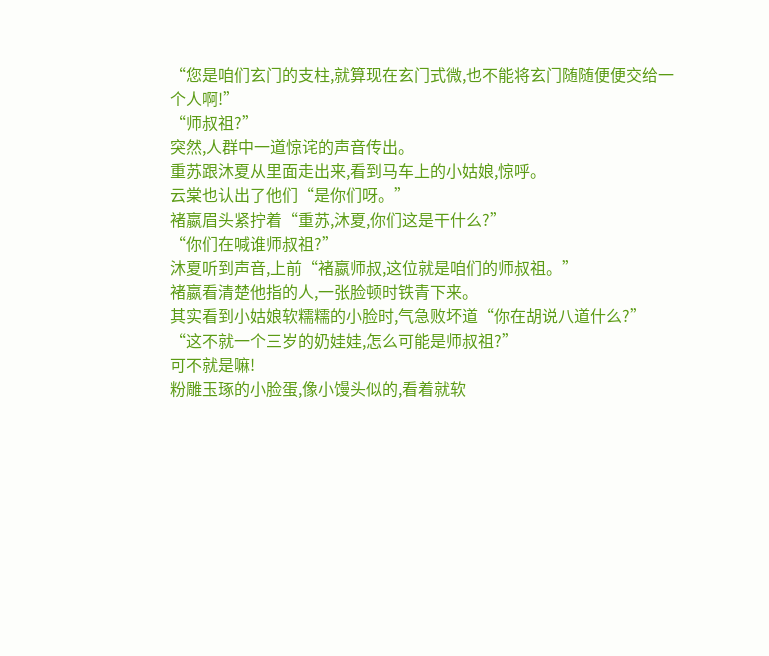“您是咱们玄门的支柱,就算现在玄门式微,也不能将玄门随随便便交给一个人啊!”
“师叔祖?”
突然,人群中一道惊诧的声音传出。
重苏跟沐夏从里面走出来,看到马车上的小姑娘,惊呼。
云棠也认出了他们“是你们呀。”
褚嬴眉头紧拧着“重苏,沐夏,你们这是干什么?”
“你们在喊谁师叔祖?”
沐夏听到声音,上前“褚嬴师叔,这位就是咱们的师叔祖。”
褚嬴看清楚他指的人,一张脸顿时铁青下来。
其实看到小姑娘软糯糯的小脸时,气急败坏道“你在胡说八道什么?”
“这不就一个三岁的奶娃娃,怎么可能是师叔祖?”
可不就是嘛!
粉雕玉琢的小脸蛋,像小馒头似的,看着就软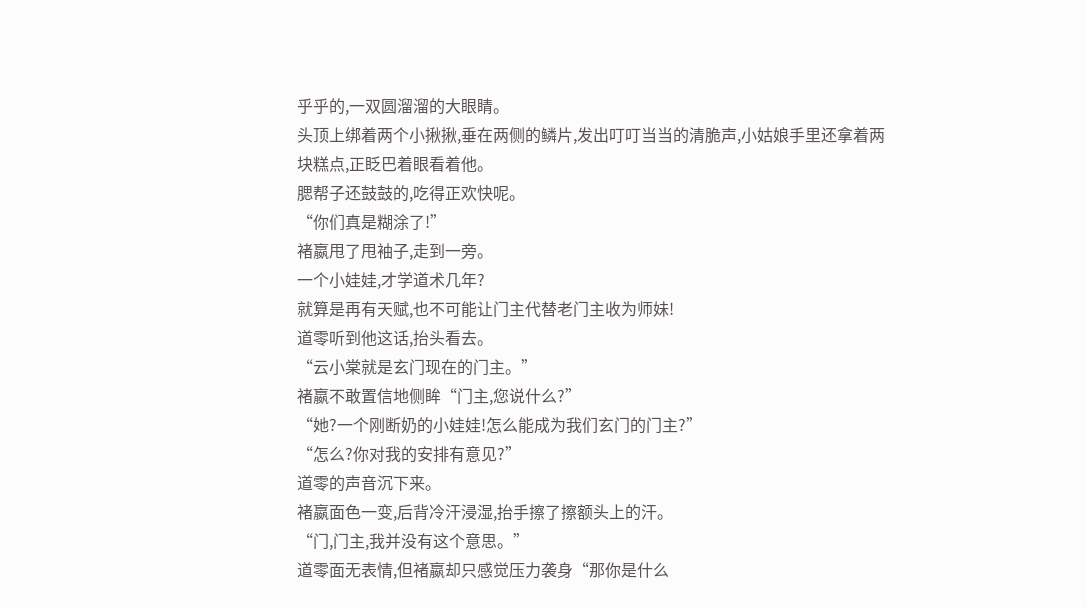乎乎的,一双圆溜溜的大眼睛。
头顶上绑着两个小揪揪,垂在两侧的鳞片,发出叮叮当当的清脆声,小姑娘手里还拿着两块糕点,正眨巴着眼看着他。
腮帮子还鼓鼓的,吃得正欢快呢。
“你们真是糊涂了!”
褚嬴甩了甩袖子,走到一旁。
一个小娃娃,才学道术几年?
就算是再有天赋,也不可能让门主代替老门主收为师妹!
道零听到他这话,抬头看去。
“云小棠就是玄门现在的门主。”
褚嬴不敢置信地侧眸“门主,您说什么?”
“她?一个刚断奶的小娃娃!怎么能成为我们玄门的门主?”
“怎么?你对我的安排有意见?”
道零的声音沉下来。
褚嬴面色一变,后背冷汗浸湿,抬手擦了擦额头上的汗。
“门,门主,我并没有这个意思。”
道零面无表情,但褚嬴却只感觉压力袭身“那你是什么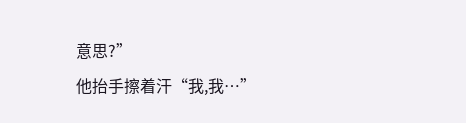意思?”
他抬手擦着汗“我,我…”